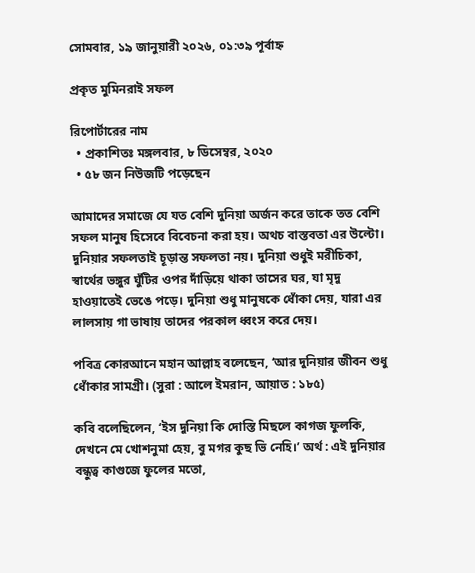সোমবার, ১৯ জানুয়ারী ২০২৬, ০১:৩৯ পূর্বাহ্ন

প্রকৃত মুমিনরাই সফল

রিপোর্টারের নাম
  • প্রকাশিতঃ মঙ্গলবার, ৮ ডিসেম্বর, ২০২০
  • ৫৮ জন নিউজটি পড়েছেন

আমাদের সমাজে যে যত বেশি দুনিয়া অর্জন করে তাকে তত বেশি সফল মানুষ হিসেবে বিবেচনা করা হয়। অথচ বাস্তবতা এর উল্টো। দুনিয়ার সফলতাই চূড়ান্ত সফলতা নয়। দুনিয়া শুধুই মরীচিকা, স্বার্থের ভঙ্গুর ঘুঁটির ওপর দাঁড়িয়ে থাকা তাসের ঘর, যা মৃদু হাওয়াতেই ভেঙে পড়ে। দুনিয়া শুধু মানুষকে ধোঁকা দেয়, যারা এর লালসায় গা ভাষায় তাদের পরকাল ধ্বংস করে দেয়।

পবিত্র কোরআনে মহান আল্লাহ বলেছেন, ‘আর দুনিয়ার জীবন শুধু ধোঁকার সামগ্রী। (সুরা : আলে ইমরান, আয়াত : ১৮৫)

কবি বলেছিলেন, ‘ইস দুনিয়া কি দোস্তি মিছলে কাগজ ফুলকি, দেখনে মে খোশনুমা হেয়, বু মগর কুছ ভি নেহি।’ অর্থ : এই দুনিয়ার বন্ধুত্ব কাগুজে ফুলের মতো,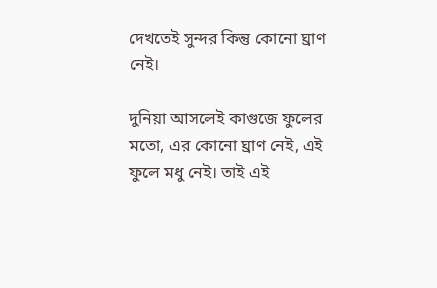দেখতেই সুন্দর কিন্তু কোনো ঘ্রাণ নেই।

দুনিয়া আসলেই কাগুজে ফুলের মতো, এর কোনো ঘ্রাণ নেই, এই ফুলে মধু নেই। তাই এই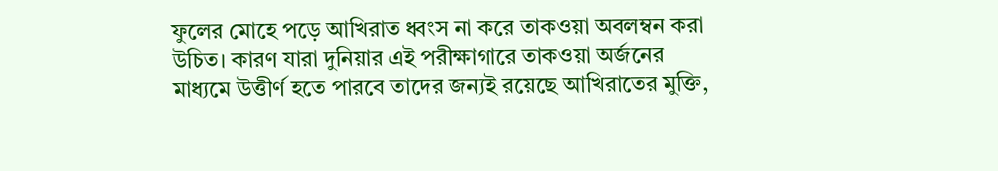ফুলের মোহে পড়ে আখিরাত ধ্বংস না করে তাকওয়া অবলম্বন করা উচিত। কারণ যারা দুনিয়ার এই পরীক্ষাগারে তাকওয়া অর্জনের মাধ্যমে উত্তীর্ণ হতে পারবে তাদের জন্যই রয়েছে আখিরাতের মুক্তি,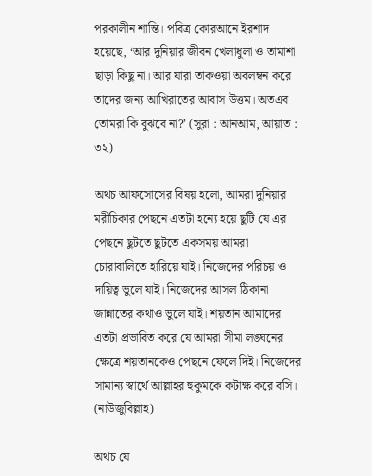পরকালীন শান্তি। পবিত্র কোরআনে ইরশাদ হয়েছে, ‘আর দুনিয়ার জীবন খেলাধুলা ও তামাশা ছাড়া কিছু না। আর যারা তাকওয়া অবলম্বন করে তাদের জন্য আখিরাতের আবাস উত্তম। অতএব তোমরা কি বুঝবে না?’ (সুরা : আনআম, আয়াত : ৩২)

অথচ আফসোসের বিষয় হলো, আমরা দুনিয়ার মরীচিকার পেছনে এতটা হন্যে হয়ে ছুটি যে এর পেছনে ছুটতে ছুটতে একসময় আমরা চোরাবালিতে হারিয়ে যাই। নিজেদের পরিচয় ও দায়িত্ব ভুলে যাই। নিজেদের আসল ঠিকানা জান্নাতের কথাও ভুলে যাই। শয়তান আমাদের এতটা প্রভাবিত করে যে আমরা সীমা লঙ্ঘনের ক্ষেত্রে শয়তানকেও পেছনে ফেলে দিই। নিজেদের সামান্য স্বার্থে আল্লাহর হুকুমকে কটাক্ষ করে বসি। (নাউজুবিল্লাহ)

অথচ যে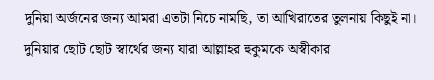দুনিয়া অর্জনের জন্য আমরা এতটা নিচে নামছি, তা আখিরাতের তুলনায় কিছুই না। দুনিয়ার ছোট ছোট স্বার্থের জন্য যারা আল্লাহর হুকুমকে অস্বীকার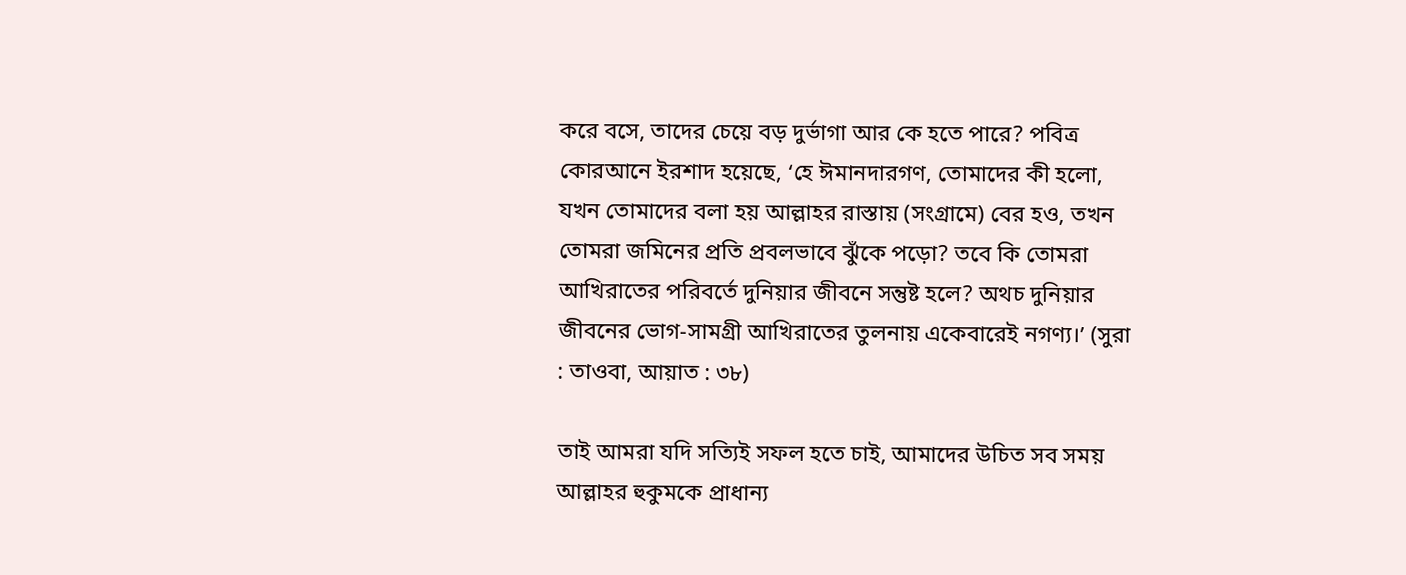করে বসে, তাদের চেয়ে বড় দুর্ভাগা আর কে হতে পারে? পবিত্র কোরআনে ইরশাদ হয়েছে, ‘হে ঈমানদারগণ, তোমাদের কী হলো, যখন তোমাদের বলা হয় আল্লাহর রাস্তায় (সংগ্রামে) বের হও, তখন তোমরা জমিনের প্রতি প্রবলভাবে ঝুঁকে পড়ো? তবে কি তোমরা আখিরাতের পরিবর্তে দুনিয়ার জীবনে সন্তুষ্ট হলে? অথচ দুনিয়ার জীবনের ভোগ-সামগ্রী আখিরাতের তুলনায় একেবারেই নগণ্য।’ (সুরা : তাওবা, আয়াত : ৩৮)

তাই আমরা যদি সত্যিই সফল হতে চাই, আমাদের উচিত সব সময় আল্লাহর হুকুমকে প্রাধান্য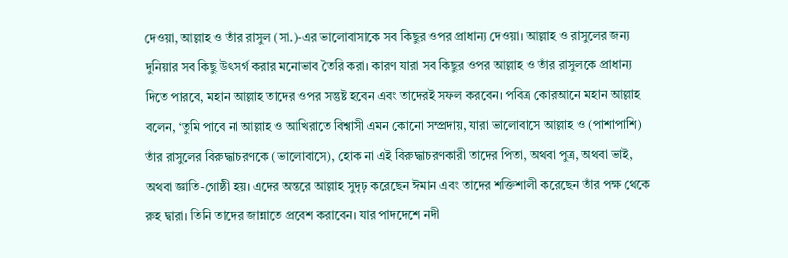দেওয়া, আল্লাহ ও তাঁর রাসুল (সা.)-এর ভালোবাসাকে সব কিছুর ওপর প্রাধান্য দেওয়া। আল্লাহ ও রাসুলের জন্য দুনিয়ার সব কিছু উৎসর্গ করার মনোভাব তৈরি করা। কারণ যারা সব কিছুর ওপর আল্লাহ ও তাঁর রাসুলকে প্রাধান্য দিতে পারবে, মহান আল্লাহ তাদের ওপর সন্তুষ্ট হবেন এবং তাদেরই সফল করবেন। পবিত্র কোরআনে মহান আল্লাহ বলেন, ‘তুমি পাবে না আল্লাহ ও আখিরাতে বিশ্বাসী এমন কোনো সম্প্রদায়, যারা ভালোবাসে আল্লাহ ও (পাশাপাশি) তাঁর রাসুলের বিরুদ্ধাচরণকে (ভালোবাসে), হোক না এই বিরুদ্ধাচরণকারী তাদের পিতা, অথবা পুত্র, অথবা ভাই, অথবা জ্ঞাতি-গোষ্ঠী হয়। এদের অন্তরে আল্লাহ সুদৃঢ় করেছেন ঈমান এবং তাদের শক্তিশালী করেছেন তাঁর পক্ষ থেকে রুহ দ্বারা। তিনি তাদের জান্নাতে প্রবেশ করাবেন। যার পাদদেশে নদী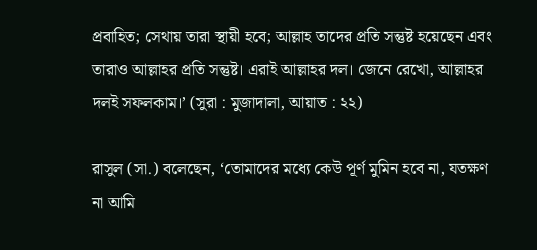প্রবাহিত; সেথায় তারা স্থায়ী হবে; আল্লাহ তাদের প্রতি সন্তুষ্ট হয়েছেন এবং তারাও আল্লাহর প্রতি সন্তুষ্ট। এরাই আল্লাহর দল। জেনে রেখো, আল্লাহর দলই সফলকাম।’ (সুরা : মুজাদালা, আয়াত : ২২)

রাসুল (সা.) বলেছেন, ‘তোমাদের মধ্যে কেউ পূর্ণ মুমিন হবে না, যতক্ষণ না আমি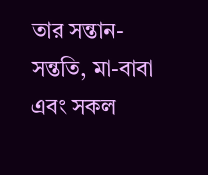তার সন্তান-সন্ততি, মা-বাবা এবং সকল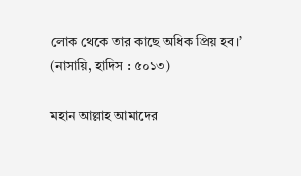লোক থেকে তার কাছে অধিক প্রিয় হব।’ (নাসায়ি, হাদিস : ৫০১৩)

মহান আল্লাহ আমাদের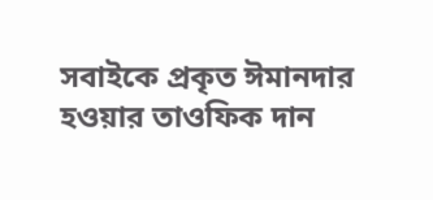সবাইকে প্রকৃত ঈমানদার হওয়ার তাওফিক দান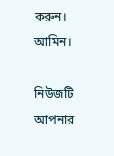করুন। আমিন।

নিউজটি আপনার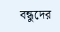বন্ধুদের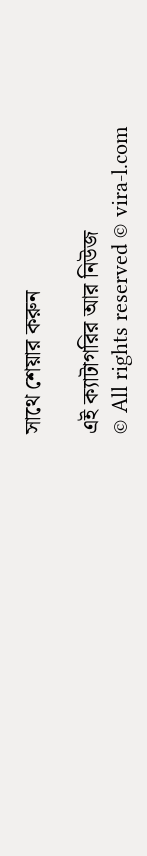সাথে শেয়ার করুন

এই ক্যাটাগরির আর নিউজ
© All rights reserved © vira-l.com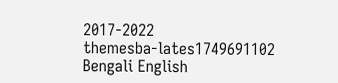2017-2022
themesba-lates1749691102
Bengali English